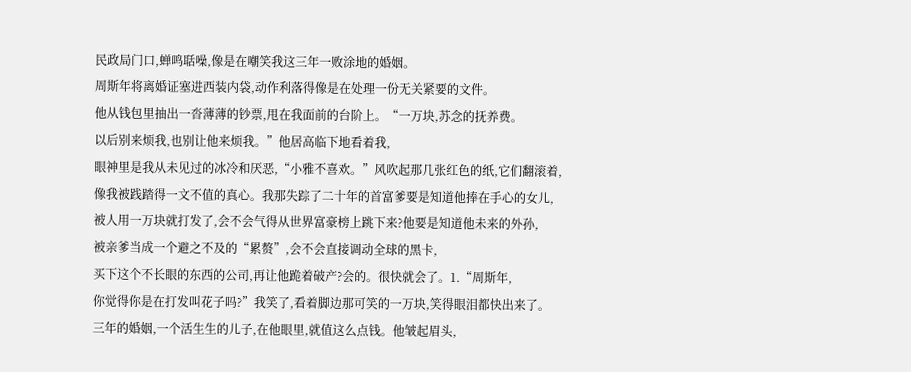民政局门口,蝉鸣聒噪,像是在嘲笑我这三年一败涂地的婚姻。
周斯年将离婚证塞进西装内袋,动作利落得像是在处理一份无关紧要的文件。
他从钱包里抽出一沓薄薄的钞票,甩在我面前的台阶上。“一万块,苏念的抚养费。
以后别来烦我,也别让他来烦我。”他居高临下地看着我,
眼神里是我从未见过的冰冷和厌恶,“小雅不喜欢。”风吹起那几张红色的纸,它们翻滚着,
像我被践踏得一文不值的真心。我那失踪了二十年的首富爹要是知道他捧在手心的女儿,
被人用一万块就打发了,会不会气得从世界富豪榜上跳下来?他要是知道他未来的外孙,
被亲爹当成一个避之不及的“累赘”,会不会直接调动全球的黑卡,
买下这个不长眼的东西的公司,再让他跪着破产?会的。很快就会了。1.“周斯年,
你觉得你是在打发叫花子吗?”我笑了,看着脚边那可笑的一万块,笑得眼泪都快出来了。
三年的婚姻,一个活生生的儿子,在他眼里,就值这么点钱。他皱起眉头,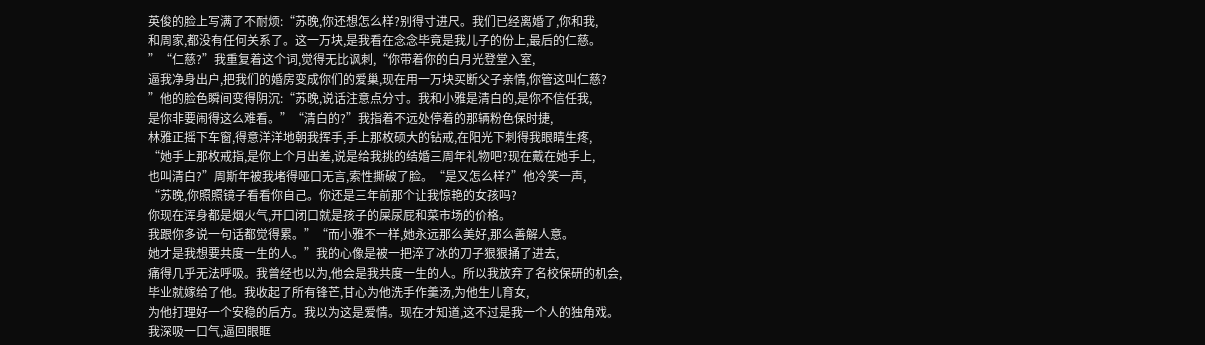英俊的脸上写满了不耐烦:“苏晚,你还想怎么样?别得寸进尺。我们已经离婚了,你和我,
和周家,都没有任何关系了。这一万块,是我看在念念毕竟是我儿子的份上,最后的仁慈。
”“仁慈?”我重复着这个词,觉得无比讽刺,“你带着你的白月光登堂入室,
逼我净身出户,把我们的婚房变成你们的爱巢,现在用一万块买断父子亲情,你管这叫仁慈?
”他的脸色瞬间变得阴沉:“苏晚,说话注意点分寸。我和小雅是清白的,是你不信任我,
是你非要闹得这么难看。”“清白的?”我指着不远处停着的那辆粉色保时捷,
林雅正摇下车窗,得意洋洋地朝我挥手,手上那枚硕大的钻戒,在阳光下刺得我眼睛生疼,
“她手上那枚戒指,是你上个月出差,说是给我挑的结婚三周年礼物吧?现在戴在她手上,
也叫清白?”周斯年被我堵得哑口无言,索性撕破了脸。“是又怎么样?”他冷笑一声,
“苏晚,你照照镜子看看你自己。你还是三年前那个让我惊艳的女孩吗?
你现在浑身都是烟火气,开口闭口就是孩子的屎尿屁和菜市场的价格。
我跟你多说一句话都觉得累。”“而小雅不一样,她永远那么美好,那么善解人意。
她才是我想要共度一生的人。”我的心像是被一把淬了冰的刀子狠狠捅了进去,
痛得几乎无法呼吸。我曾经也以为,他会是我共度一生的人。所以我放弃了名校保研的机会,
毕业就嫁给了他。我收起了所有锋芒,甘心为他洗手作羹汤,为他生儿育女,
为他打理好一个安稳的后方。我以为这是爱情。现在才知道,这不过是我一个人的独角戏。
我深吸一口气,逼回眼眶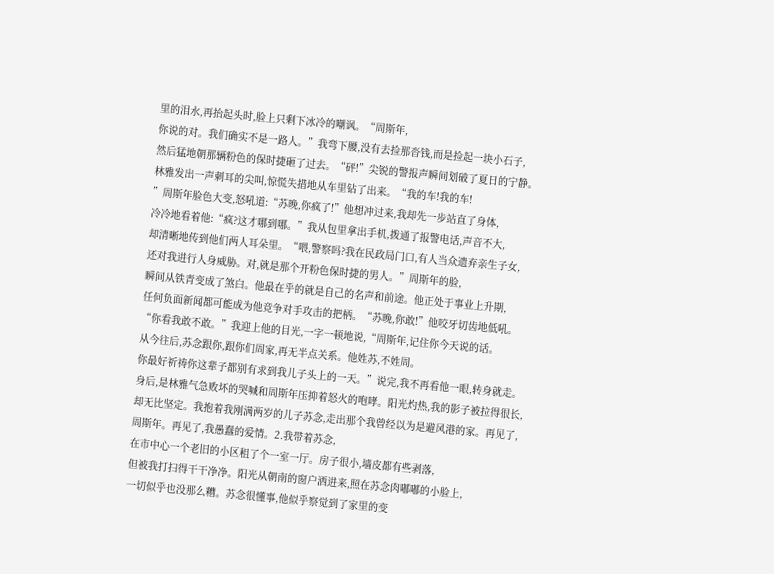里的泪水,再抬起头时,脸上只剩下冰冷的嘲讽。“周斯年,
你说的对。我们确实不是一路人。”我弯下腰,没有去捡那沓钱,而是捡起一块小石子,
然后猛地朝那辆粉色的保时捷砸了过去。“砰!”尖锐的警报声瞬间划破了夏日的宁静。
林雅发出一声刺耳的尖叫,惊慌失措地从车里钻了出来。“我的车!我的车!
”周斯年脸色大变,怒吼道:“苏晚,你疯了!”他想冲过来,我却先一步站直了身体,
冷冷地看着他:“疯?这才哪到哪。”我从包里拿出手机,拨通了报警电话,声音不大,
却清晰地传到他们两人耳朵里。“喂,警察吗?我在民政局门口,有人当众遗弃亲生子女,
还对我进行人身威胁。对,就是那个开粉色保时捷的男人。”周斯年的脸,
瞬间从铁青变成了煞白。他最在乎的就是自己的名声和前途。他正处于事业上升期,
任何负面新闻都可能成为他竞争对手攻击的把柄。“苏晚,你敢!”他咬牙切齿地低吼。
“你看我敢不敢。”我迎上他的目光,一字一顿地说,“周斯年,记住你今天说的话。
从今往后,苏念跟你,跟你们周家,再无半点关系。他姓苏,不姓周。
你最好祈祷你这辈子都别有求到我儿子头上的一天。”说完,我不再看他一眼,转身就走。
身后,是林雅气急败坏的哭喊和周斯年压抑着怒火的咆哮。阳光灼热,我的影子被拉得很长,
却无比坚定。我抱着我刚满两岁的儿子苏念,走出那个我曾经以为是避风港的家。再见了,
周斯年。再见了,我愚蠢的爱情。2.我带着苏念,
在市中心一个老旧的小区租了个一室一厅。房子很小,墙皮都有些剥落,
但被我打扫得干干净净。阳光从朝南的窗户洒进来,照在苏念肉嘟嘟的小脸上,
一切似乎也没那么糟。苏念很懂事,他似乎察觉到了家里的变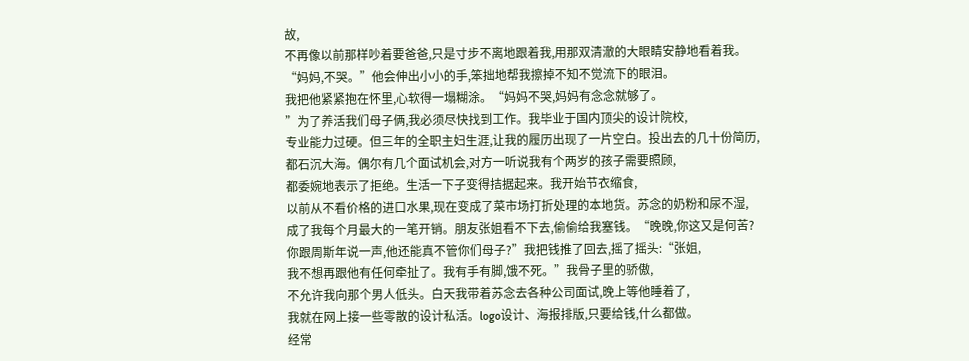故,
不再像以前那样吵着要爸爸,只是寸步不离地跟着我,用那双清澈的大眼睛安静地看着我。
“妈妈,不哭。”他会伸出小小的手,笨拙地帮我擦掉不知不觉流下的眼泪。
我把他紧紧抱在怀里,心软得一塌糊涂。“妈妈不哭,妈妈有念念就够了。
”为了养活我们母子俩,我必须尽快找到工作。我毕业于国内顶尖的设计院校,
专业能力过硬。但三年的全职主妇生涯,让我的履历出现了一片空白。投出去的几十份简历,
都石沉大海。偶尔有几个面试机会,对方一听说我有个两岁的孩子需要照顾,
都委婉地表示了拒绝。生活一下子变得拮据起来。我开始节衣缩食,
以前从不看价格的进口水果,现在变成了菜市场打折处理的本地货。苏念的奶粉和尿不湿,
成了我每个月最大的一笔开销。朋友张姐看不下去,偷偷给我塞钱。“晚晚,你这又是何苦?
你跟周斯年说一声,他还能真不管你们母子?”我把钱推了回去,摇了摇头:“张姐,
我不想再跟他有任何牵扯了。我有手有脚,饿不死。”我骨子里的骄傲,
不允许我向那个男人低头。白天我带着苏念去各种公司面试,晚上等他睡着了,
我就在网上接一些零散的设计私活。logo设计、海报排版,只要给钱,什么都做。
经常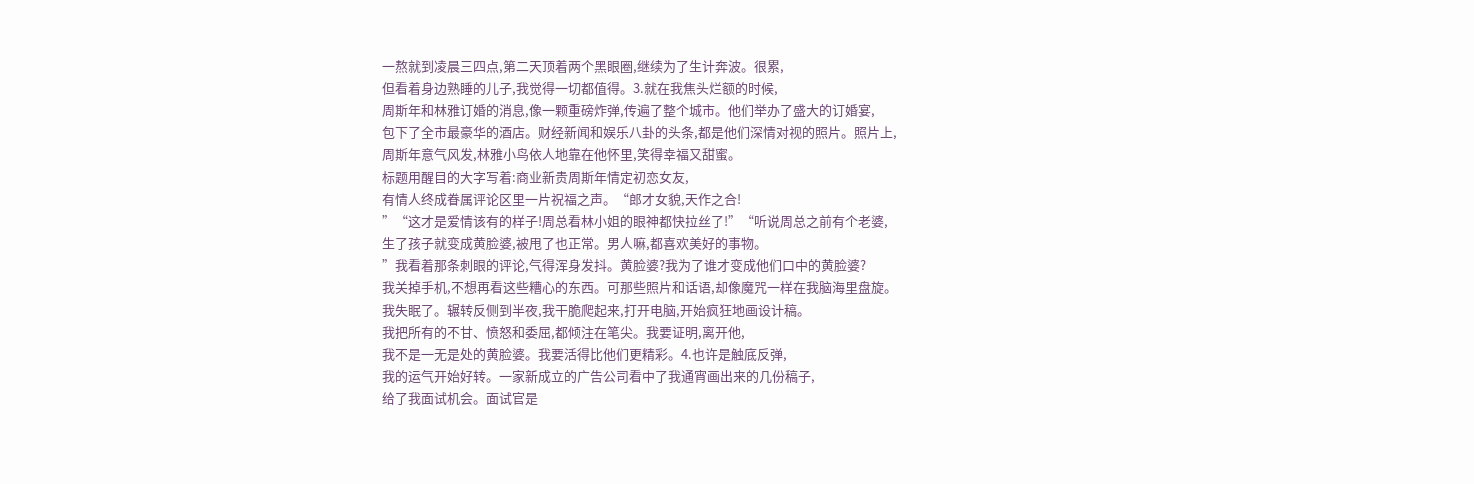一熬就到凌晨三四点,第二天顶着两个黑眼圈,继续为了生计奔波。很累,
但看着身边熟睡的儿子,我觉得一切都值得。3.就在我焦头烂额的时候,
周斯年和林雅订婚的消息,像一颗重磅炸弹,传遍了整个城市。他们举办了盛大的订婚宴,
包下了全市最豪华的酒店。财经新闻和娱乐八卦的头条,都是他们深情对视的照片。照片上,
周斯年意气风发,林雅小鸟依人地靠在他怀里,笑得幸福又甜蜜。
标题用醒目的大字写着:商业新贵周斯年情定初恋女友,
有情人终成眷属评论区里一片祝福之声。“郎才女貌,天作之合!
”“这才是爱情该有的样子!周总看林小姐的眼神都快拉丝了!”“听说周总之前有个老婆,
生了孩子就变成黄脸婆,被甩了也正常。男人嘛,都喜欢美好的事物。
”我看着那条刺眼的评论,气得浑身发抖。黄脸婆?我为了谁才变成他们口中的黄脸婆?
我关掉手机,不想再看这些糟心的东西。可那些照片和话语,却像魔咒一样在我脑海里盘旋。
我失眠了。辗转反侧到半夜,我干脆爬起来,打开电脑,开始疯狂地画设计稿。
我把所有的不甘、愤怒和委屈,都倾注在笔尖。我要证明,离开他,
我不是一无是处的黄脸婆。我要活得比他们更精彩。4.也许是触底反弹,
我的运气开始好转。一家新成立的广告公司看中了我通宵画出来的几份稿子,
给了我面试机会。面试官是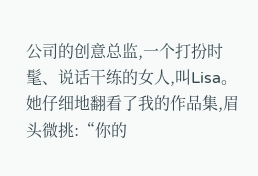公司的创意总监,一个打扮时髦、说话干练的女人,叫Lisa。
她仔细地翻看了我的作品集,眉头微挑:“你的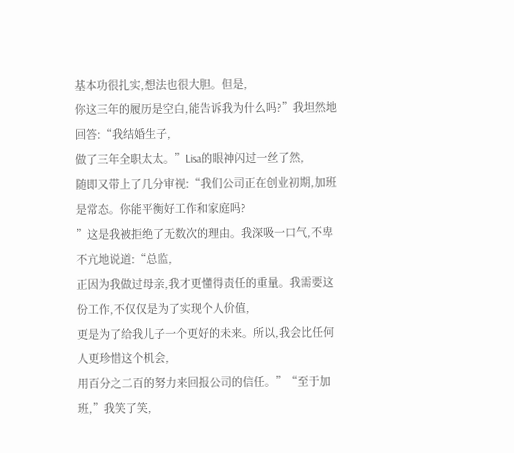基本功很扎实,想法也很大胆。但是,
你这三年的履历是空白,能告诉我为什么吗?”我坦然地回答:“我结婚生子,
做了三年全职太太。”Lisa的眼神闪过一丝了然,
随即又带上了几分审视:“我们公司正在创业初期,加班是常态。你能平衡好工作和家庭吗?
”这是我被拒绝了无数次的理由。我深吸一口气,不卑不亢地说道:“总监,
正因为我做过母亲,我才更懂得责任的重量。我需要这份工作,不仅仅是为了实现个人价值,
更是为了给我儿子一个更好的未来。所以,我会比任何人更珍惜这个机会,
用百分之二百的努力来回报公司的信任。”“至于加班,”我笑了笑,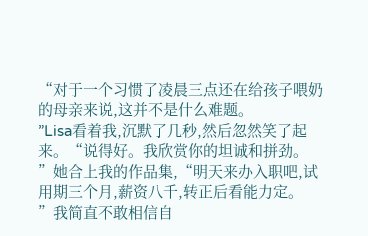“对于一个习惯了凌晨三点还在给孩子喂奶的母亲来说,这并不是什么难题。
”Lisa看着我,沉默了几秒,然后忽然笑了起来。“说得好。我欣赏你的坦诚和拼劲。
”她合上我的作品集,“明天来办入职吧,试用期三个月,薪资八千,转正后看能力定。
”我简直不敢相信自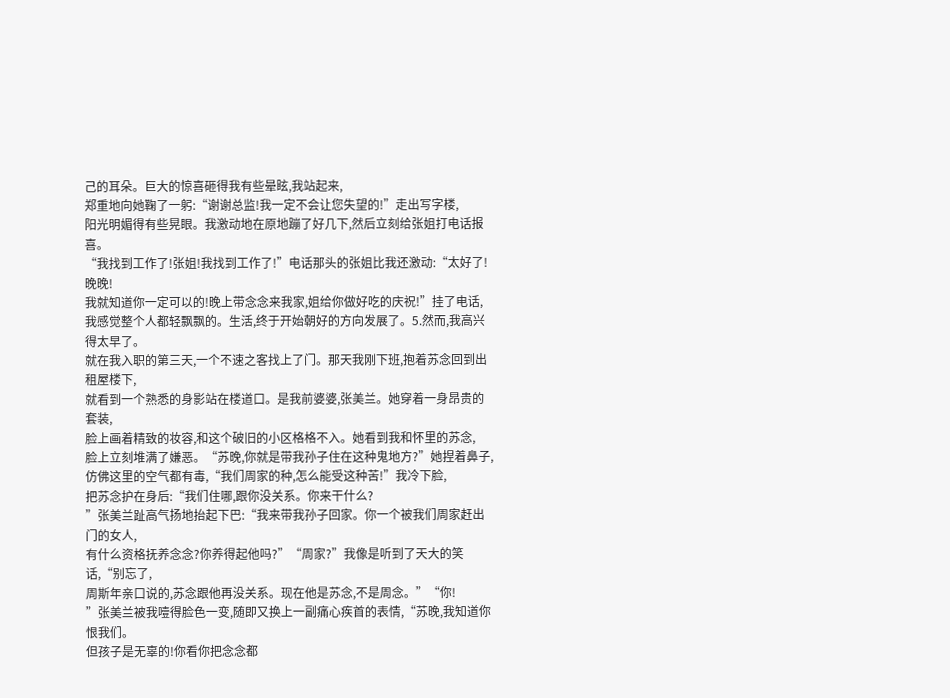己的耳朵。巨大的惊喜砸得我有些晕眩,我站起来,
郑重地向她鞠了一躬:“谢谢总监!我一定不会让您失望的!”走出写字楼,
阳光明媚得有些晃眼。我激动地在原地蹦了好几下,然后立刻给张姐打电话报喜。
“我找到工作了!张姐!我找到工作了!”电话那头的张姐比我还激动:“太好了!晚晚!
我就知道你一定可以的!晚上带念念来我家,姐给你做好吃的庆祝!”挂了电话,
我感觉整个人都轻飘飘的。生活,终于开始朝好的方向发展了。5.然而,我高兴得太早了。
就在我入职的第三天,一个不速之客找上了门。那天我刚下班,抱着苏念回到出租屋楼下,
就看到一个熟悉的身影站在楼道口。是我前婆婆,张美兰。她穿着一身昂贵的套装,
脸上画着精致的妆容,和这个破旧的小区格格不入。她看到我和怀里的苏念,
脸上立刻堆满了嫌恶。“苏晚,你就是带我孙子住在这种鬼地方?”她捏着鼻子,
仿佛这里的空气都有毒,“我们周家的种,怎么能受这种苦!”我冷下脸,
把苏念护在身后:“我们住哪,跟你没关系。你来干什么?
”张美兰趾高气扬地抬起下巴:“我来带我孙子回家。你一个被我们周家赶出门的女人,
有什么资格抚养念念?你养得起他吗?”“周家?”我像是听到了天大的笑话,“别忘了,
周斯年亲口说的,苏念跟他再没关系。现在他是苏念,不是周念。”“你!
”张美兰被我噎得脸色一变,随即又换上一副痛心疾首的表情,“苏晚,我知道你恨我们。
但孩子是无辜的!你看你把念念都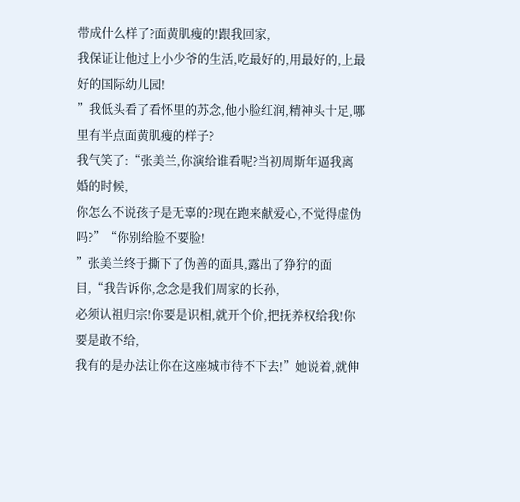带成什么样了?面黄肌瘦的!跟我回家,
我保证让他过上小少爷的生活,吃最好的,用最好的,上最好的国际幼儿园!
”我低头看了看怀里的苏念,他小脸红润,精神头十足,哪里有半点面黄肌瘦的样子?
我气笑了:“张美兰,你演给谁看呢?当初周斯年逼我离婚的时候,
你怎么不说孩子是无辜的?现在跑来献爱心,不觉得虚伪吗?”“你别给脸不要脸!
”张美兰终于撕下了伪善的面具,露出了狰狞的面目,“我告诉你,念念是我们周家的长孙,
必须认祖归宗!你要是识相,就开个价,把抚养权给我!你要是敢不给,
我有的是办法让你在这座城市待不下去!”她说着,就伸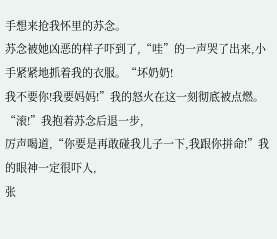手想来抢我怀里的苏念。
苏念被她凶恶的样子吓到了,“哇”的一声哭了出来,小手紧紧地抓着我的衣服。“坏奶奶!
我不要你!我要妈妈!”我的怒火在这一刻彻底被点燃。“滚!”我抱着苏念后退一步,
厉声喝道,“你要是再敢碰我儿子一下,我跟你拼命!”我的眼神一定很吓人,
张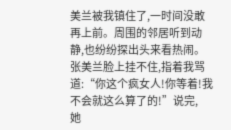美兰被我镇住了,一时间没敢再上前。周围的邻居听到动静,也纷纷探出头来看热闹。
张美兰脸上挂不住,指着我骂道:“你这个疯女人!你等着!我不会就这么算了的!”说完,
她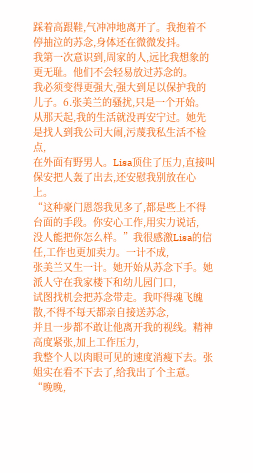踩着高跟鞋,气冲冲地离开了。我抱着不停抽泣的苏念,身体还在微微发抖。
我第一次意识到,周家的人,远比我想象的更无耻。他们不会轻易放过苏念的。
我必须变得更强大,强大到足以保护我的儿子。6.张美兰的骚扰,只是一个开始。
从那天起,我的生活就没再安宁过。她先是找人到我公司大闹,污蔑我私生活不检点,
在外面有野男人。Lisa顶住了压力,直接叫保安把人轰了出去,还安慰我别放在心上。
“这种豪门恩怨我见多了,都是些上不得台面的手段。你安心工作,用实力说话,
没人能把你怎么样。”我很感激Lisa的信任,工作也更加卖力。一计不成,
张美兰又生一计。她开始从苏念下手。她派人守在我家楼下和幼儿园门口,
试图找机会把苏念带走。我吓得魂飞魄散,不得不每天都亲自接送苏念,
并且一步都不敢让他离开我的视线。精神高度紧张,加上工作压力,
我整个人以肉眼可见的速度消瘦下去。张姐实在看不下去了,给我出了个主意。“晚晚,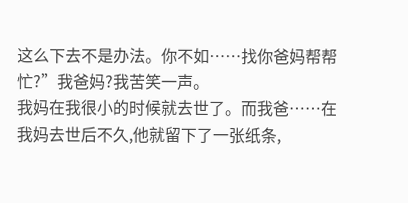这么下去不是办法。你不如……找你爸妈帮帮忙?”我爸妈?我苦笑一声。
我妈在我很小的时候就去世了。而我爸……在我妈去世后不久,他就留下了一张纸条,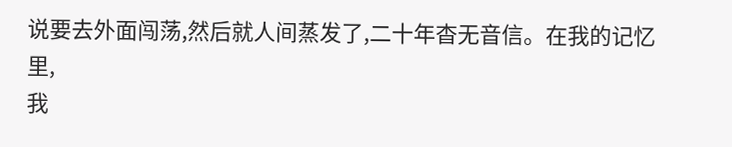说要去外面闯荡,然后就人间蒸发了,二十年杳无音信。在我的记忆里,
我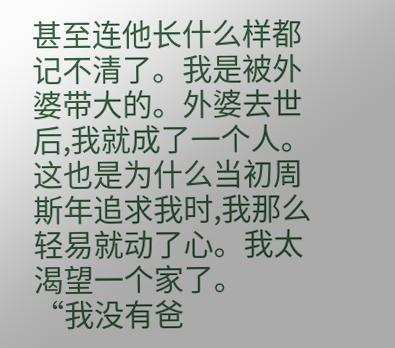甚至连他长什么样都记不清了。我是被外婆带大的。外婆去世后,我就成了一个人。
这也是为什么当初周斯年追求我时,我那么轻易就动了心。我太渴望一个家了。
“我没有爸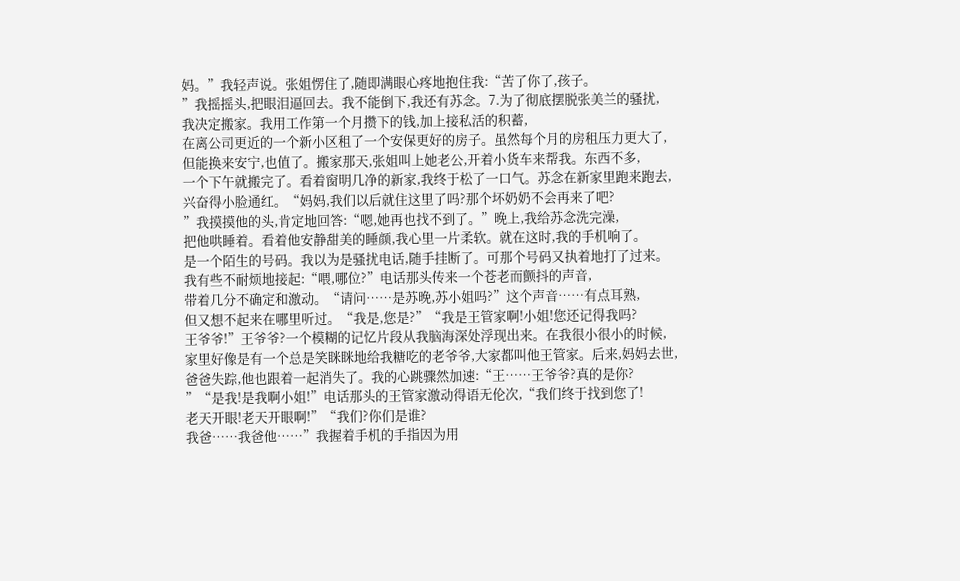妈。”我轻声说。张姐愣住了,随即满眼心疼地抱住我:“苦了你了,孩子。
”我摇摇头,把眼泪逼回去。我不能倒下,我还有苏念。7.为了彻底摆脱张美兰的骚扰,
我决定搬家。我用工作第一个月攒下的钱,加上接私活的积蓄,
在离公司更近的一个新小区租了一个安保更好的房子。虽然每个月的房租压力更大了,
但能换来安宁,也值了。搬家那天,张姐叫上她老公,开着小货车来帮我。东西不多,
一个下午就搬完了。看着窗明几净的新家,我终于松了一口气。苏念在新家里跑来跑去,
兴奋得小脸通红。“妈妈,我们以后就住这里了吗?那个坏奶奶不会再来了吧?
”我摸摸他的头,肯定地回答:“嗯,她再也找不到了。”晚上,我给苏念洗完澡,
把他哄睡着。看着他安静甜美的睡颜,我心里一片柔软。就在这时,我的手机响了。
是一个陌生的号码。我以为是骚扰电话,随手挂断了。可那个号码又执着地打了过来。
我有些不耐烦地接起:“喂,哪位?”电话那头传来一个苍老而颤抖的声音,
带着几分不确定和激动。“请问……是苏晚,苏小姐吗?”这个声音……有点耳熟,
但又想不起来在哪里听过。“我是,您是?”“我是王管家啊!小姐!您还记得我吗?
王爷爷!”王爷爷?一个模糊的记忆片段从我脑海深处浮现出来。在我很小很小的时候,
家里好像是有一个总是笑眯眯地给我糖吃的老爷爷,大家都叫他王管家。后来,妈妈去世,
爸爸失踪,他也跟着一起消失了。我的心跳骤然加速:“王……王爷爷?真的是你?
”“是我!是我啊小姐!”电话那头的王管家激动得语无伦次,“我们终于找到您了!
老天开眼!老天开眼啊!”“我们?你们是谁?
我爸……我爸他……”我握着手机的手指因为用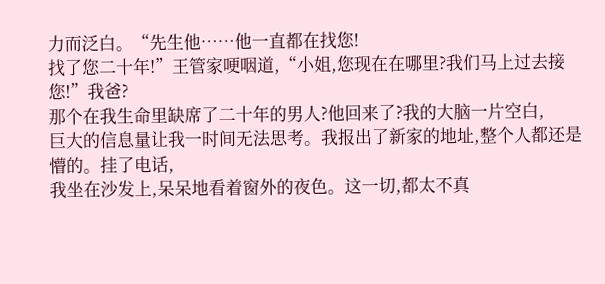力而泛白。“先生他……他一直都在找您!
找了您二十年!”王管家哽咽道,“小姐,您现在在哪里?我们马上过去接您!”我爸?
那个在我生命里缺席了二十年的男人?他回来了?我的大脑一片空白,
巨大的信息量让我一时间无法思考。我报出了新家的地址,整个人都还是懵的。挂了电话,
我坐在沙发上,呆呆地看着窗外的夜色。这一切,都太不真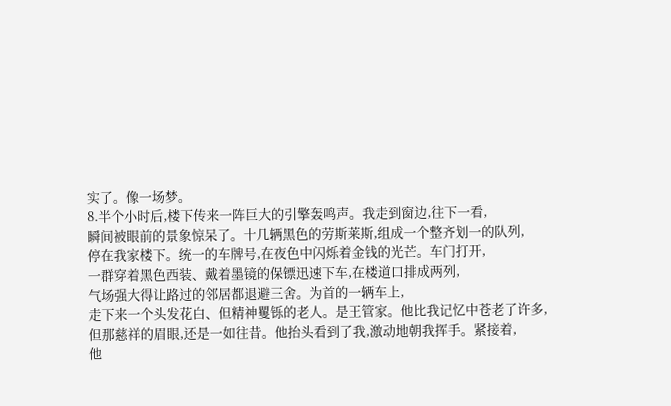实了。像一场梦。
8.半个小时后,楼下传来一阵巨大的引擎轰鸣声。我走到窗边,往下一看,
瞬间被眼前的景象惊呆了。十几辆黑色的劳斯莱斯,组成一个整齐划一的队列,
停在我家楼下。统一的车牌号,在夜色中闪烁着金钱的光芒。车门打开,
一群穿着黑色西装、戴着墨镜的保镖迅速下车,在楼道口排成两列,
气场强大得让路过的邻居都退避三舍。为首的一辆车上,
走下来一个头发花白、但精神矍铄的老人。是王管家。他比我记忆中苍老了许多,
但那慈祥的眉眼,还是一如往昔。他抬头看到了我,激动地朝我挥手。紧接着,
他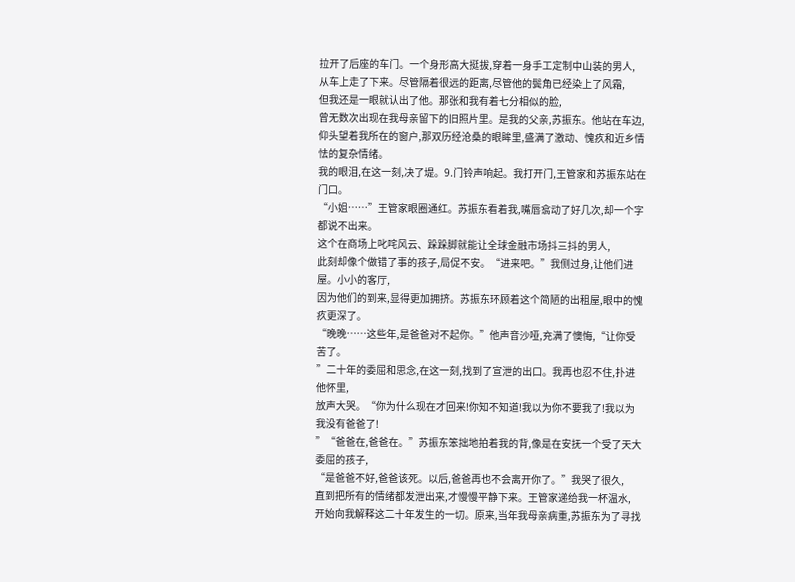拉开了后座的车门。一个身形高大挺拔,穿着一身手工定制中山装的男人,
从车上走了下来。尽管隔着很远的距离,尽管他的鬓角已经染上了风霜,
但我还是一眼就认出了他。那张和我有着七分相似的脸,
曾无数次出现在我母亲留下的旧照片里。是我的父亲,苏振东。他站在车边,
仰头望着我所在的窗户,那双历经沧桑的眼眸里,盛满了激动、愧疚和近乡情怯的复杂情绪。
我的眼泪,在这一刻,决了堤。9.门铃声响起。我打开门,王管家和苏振东站在门口。
“小姐……”王管家眼圈通红。苏振东看着我,嘴唇翕动了好几次,却一个字都说不出来。
这个在商场上叱咤风云、跺跺脚就能让全球金融市场抖三抖的男人,
此刻却像个做错了事的孩子,局促不安。“进来吧。”我侧过身,让他们进屋。小小的客厅,
因为他们的到来,显得更加拥挤。苏振东环顾着这个简陋的出租屋,眼中的愧疚更深了。
“晚晚……这些年,是爸爸对不起你。”他声音沙哑,充满了懊悔,“让你受苦了。
”二十年的委屈和思念,在这一刻,找到了宣泄的出口。我再也忍不住,扑进他怀里,
放声大哭。“你为什么现在才回来!你知不知道!我以为你不要我了!我以为我没有爸爸了!
”“爸爸在,爸爸在。”苏振东笨拙地拍着我的背,像是在安抚一个受了天大委屈的孩子,
“是爸爸不好,爸爸该死。以后,爸爸再也不会离开你了。”我哭了很久,
直到把所有的情绪都发泄出来,才慢慢平静下来。王管家递给我一杯温水,
开始向我解释这二十年发生的一切。原来,当年我母亲病重,苏振东为了寻找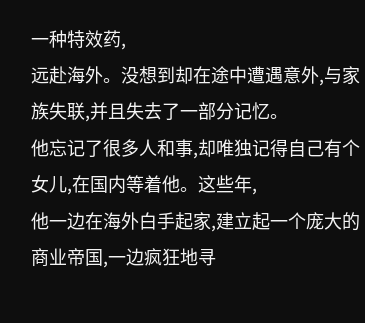一种特效药,
远赴海外。没想到却在途中遭遇意外,与家族失联,并且失去了一部分记忆。
他忘记了很多人和事,却唯独记得自己有个女儿,在国内等着他。这些年,
他一边在海外白手起家,建立起一个庞大的商业帝国,一边疯狂地寻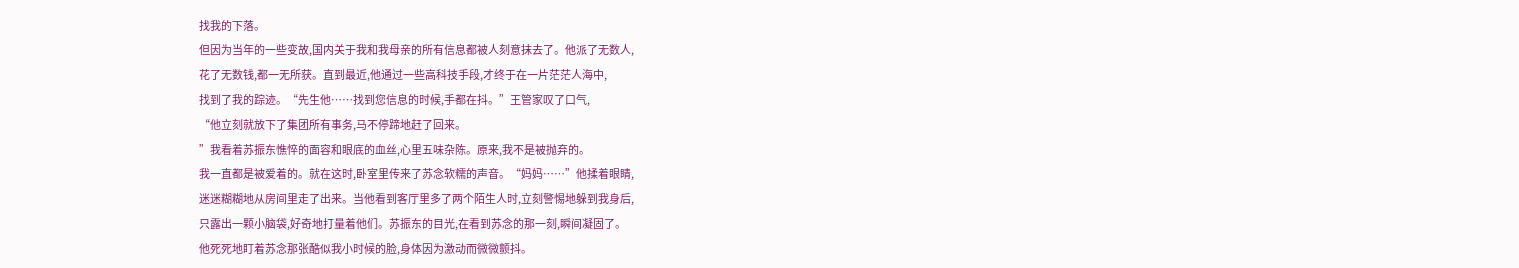找我的下落。
但因为当年的一些变故,国内关于我和我母亲的所有信息都被人刻意抹去了。他派了无数人,
花了无数钱,都一无所获。直到最近,他通过一些高科技手段,才终于在一片茫茫人海中,
找到了我的踪迹。“先生他……找到您信息的时候,手都在抖。”王管家叹了口气,
“他立刻就放下了集团所有事务,马不停蹄地赶了回来。
”我看着苏振东憔悴的面容和眼底的血丝,心里五味杂陈。原来,我不是被抛弃的。
我一直都是被爱着的。就在这时,卧室里传来了苏念软糯的声音。“妈妈……”他揉着眼睛,
迷迷糊糊地从房间里走了出来。当他看到客厅里多了两个陌生人时,立刻警惕地躲到我身后,
只露出一颗小脑袋,好奇地打量着他们。苏振东的目光,在看到苏念的那一刻,瞬间凝固了。
他死死地盯着苏念那张酷似我小时候的脸,身体因为激动而微微颤抖。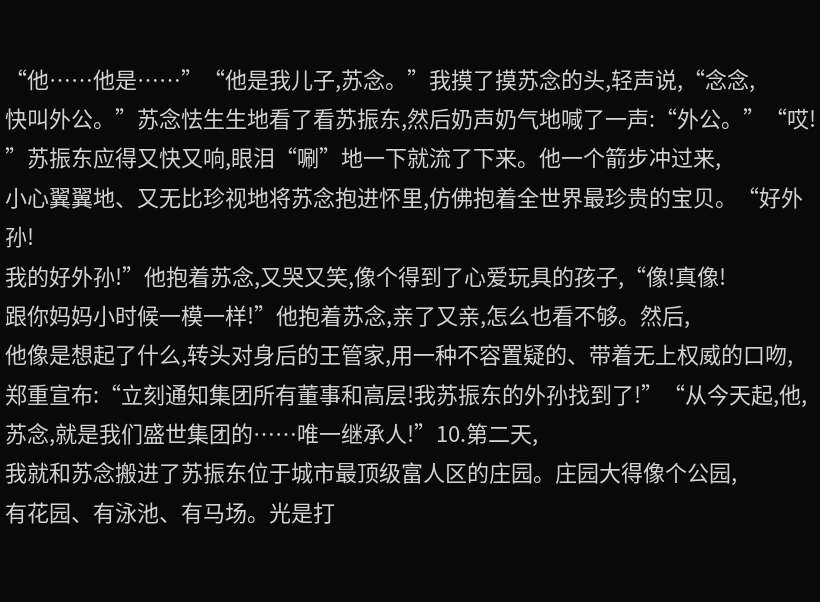“他……他是……”“他是我儿子,苏念。”我摸了摸苏念的头,轻声说,“念念,
快叫外公。”苏念怯生生地看了看苏振东,然后奶声奶气地喊了一声:“外公。”“哎!
”苏振东应得又快又响,眼泪“唰”地一下就流了下来。他一个箭步冲过来,
小心翼翼地、又无比珍视地将苏念抱进怀里,仿佛抱着全世界最珍贵的宝贝。“好外孙!
我的好外孙!”他抱着苏念,又哭又笑,像个得到了心爱玩具的孩子,“像!真像!
跟你妈妈小时候一模一样!”他抱着苏念,亲了又亲,怎么也看不够。然后,
他像是想起了什么,转头对身后的王管家,用一种不容置疑的、带着无上权威的口吻,
郑重宣布:“立刻通知集团所有董事和高层!我苏振东的外孙找到了!”“从今天起,他,
苏念,就是我们盛世集团的……唯一继承人!”10.第二天,
我就和苏念搬进了苏振东位于城市最顶级富人区的庄园。庄园大得像个公园,
有花园、有泳池、有马场。光是打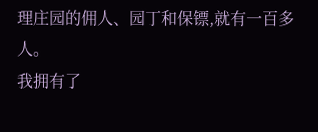理庄园的佣人、园丁和保镖,就有一百多人。
我拥有了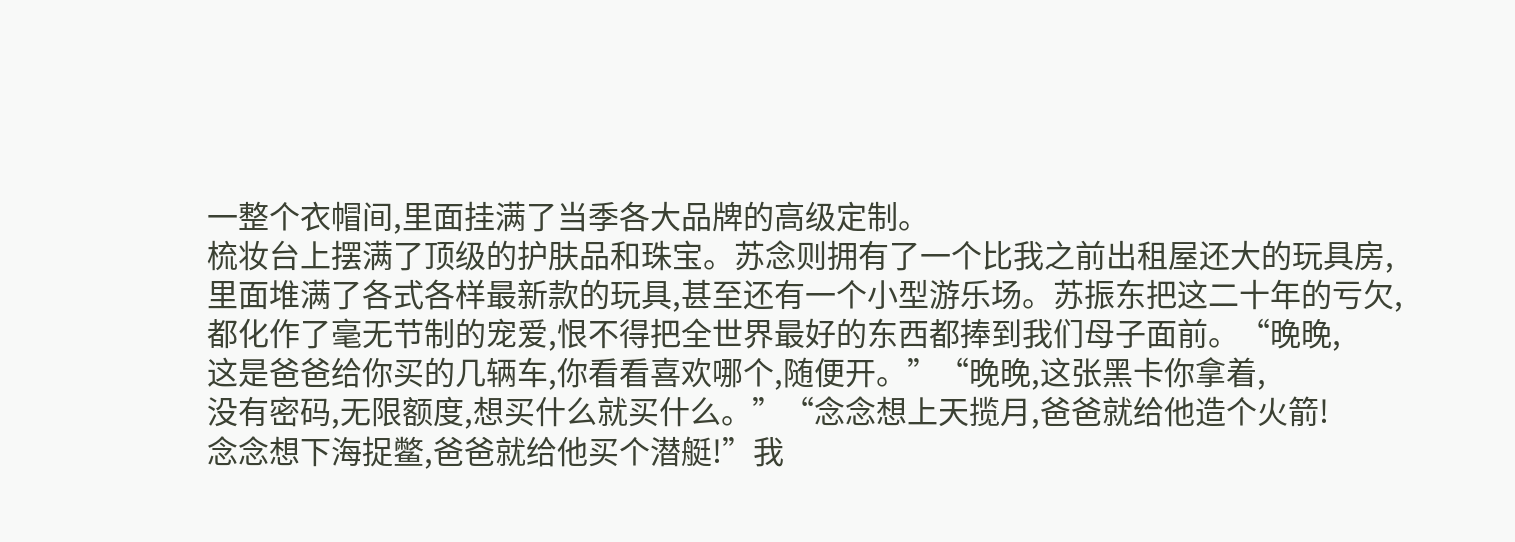一整个衣帽间,里面挂满了当季各大品牌的高级定制。
梳妆台上摆满了顶级的护肤品和珠宝。苏念则拥有了一个比我之前出租屋还大的玩具房,
里面堆满了各式各样最新款的玩具,甚至还有一个小型游乐场。苏振东把这二十年的亏欠,
都化作了毫无节制的宠爱,恨不得把全世界最好的东西都捧到我们母子面前。“晚晚,
这是爸爸给你买的几辆车,你看看喜欢哪个,随便开。”“晚晚,这张黑卡你拿着,
没有密码,无限额度,想买什么就买什么。”“念念想上天揽月,爸爸就给他造个火箭!
念念想下海捉鳖,爸爸就给他买个潜艇!”我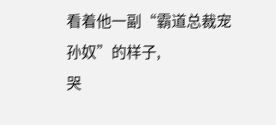看着他一副“霸道总裁宠孙奴”的样子,
哭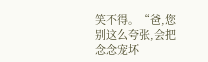笑不得。“爸,您别这么夸张,会把念念宠坏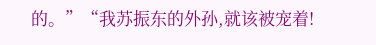的。”“我苏振东的外孙,就该被宠着!